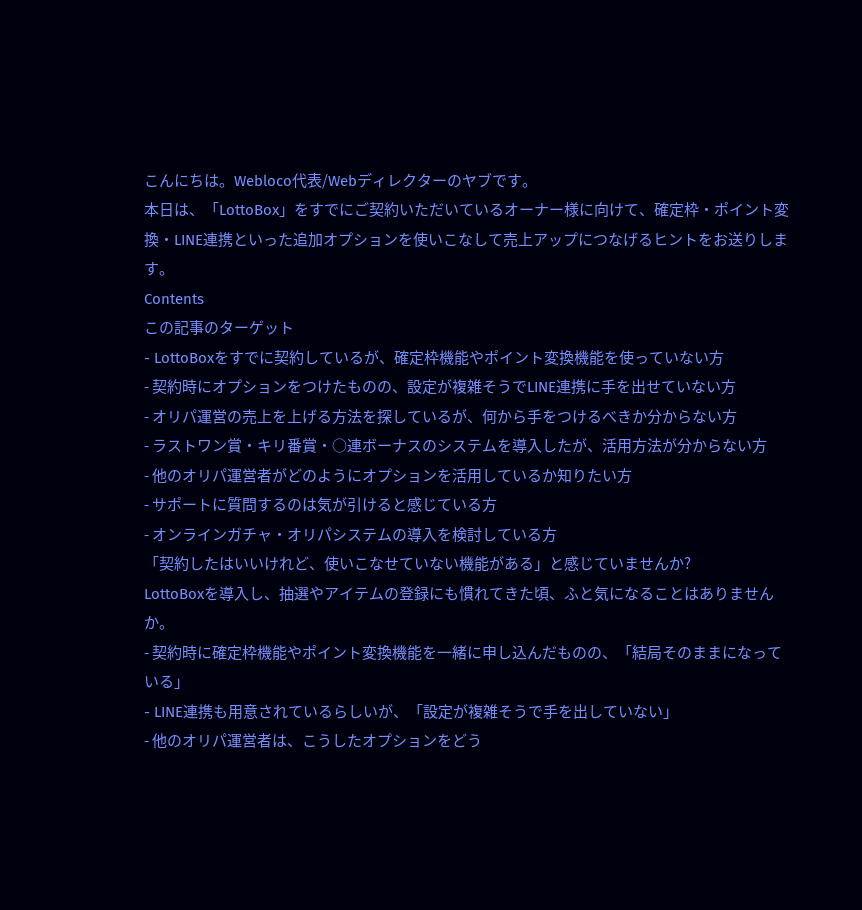こんにちは。Webloco代表/Webディレクターのヤブです。
本日は、「LottoBox」をすでにご契約いただいているオーナー様に向けて、確定枠・ポイント変換・LINE連携といった追加オプションを使いこなして売上アップにつなげるヒントをお送りします。
Contents
この記事のターゲット
- LottoBoxをすでに契約しているが、確定枠機能やポイント変換機能を使っていない方
- 契約時にオプションをつけたものの、設定が複雑そうでLINE連携に手を出せていない方
- オリパ運営の売上を上げる方法を探しているが、何から手をつけるべきか分からない方
- ラストワン賞・キリ番賞・○連ボーナスのシステムを導入したが、活用方法が分からない方
- 他のオリパ運営者がどのようにオプションを活用しているか知りたい方
- サポートに質問するのは気が引けると感じている方
- オンラインガチャ・オリパシステムの導入を検討している方
「契約したはいいけれど、使いこなせていない機能がある」と感じていませんか?
LottoBoxを導入し、抽選やアイテムの登録にも慣れてきた頃、ふと気になることはありませんか。
- 契約時に確定枠機能やポイント変換機能を一緒に申し込んだものの、「結局そのままになっている」
- LINE連携も用意されているらしいが、「設定が複雑そうで手を出していない」
- 他のオリパ運営者は、こうしたオプションをどう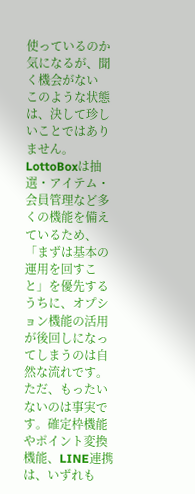使っているのか気になるが、聞く機会がない
このような状態は、決して珍しいことではありません。LottoBoxは抽選・アイテム・会員管理など多くの機能を備えているため、「まずは基本の運用を回すこと」を優先するうちに、オプション機能の活用が後回しになってしまうのは自然な流れです。
ただ、もったいないのは事実です。確定枠機能やポイント変換機能、LINE連携は、いずれも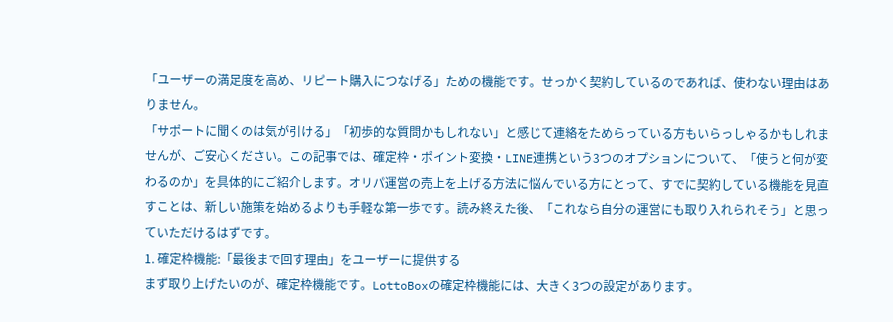「ユーザーの満足度を高め、リピート購入につなげる」ための機能です。せっかく契約しているのであれば、使わない理由はありません。
「サポートに聞くのは気が引ける」「初歩的な質問かもしれない」と感じて連絡をためらっている方もいらっしゃるかもしれませんが、ご安心ください。この記事では、確定枠・ポイント変換・LINE連携という3つのオプションについて、「使うと何が変わるのか」を具体的にご紹介します。オリパ運営の売上を上げる方法に悩んでいる方にとって、すでに契約している機能を見直すことは、新しい施策を始めるよりも手軽な第一歩です。読み終えた後、「これなら自分の運営にも取り入れられそう」と思っていただけるはずです。
1. 確定枠機能:「最後まで回す理由」をユーザーに提供する
まず取り上げたいのが、確定枠機能です。LottoBoxの確定枠機能には、大きく3つの設定があります。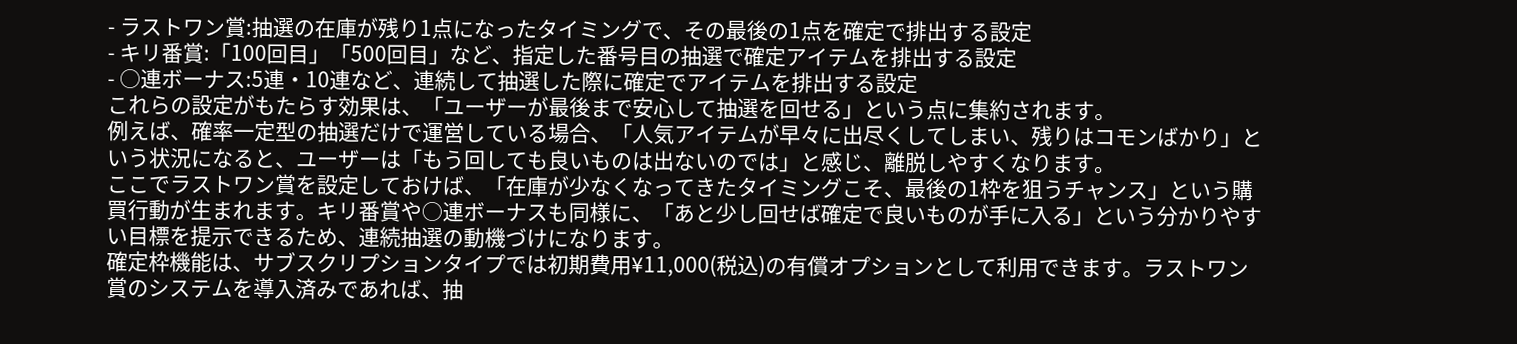- ラストワン賞:抽選の在庫が残り1点になったタイミングで、その最後の1点を確定で排出する設定
- キリ番賞:「100回目」「500回目」など、指定した番号目の抽選で確定アイテムを排出する設定
- ○連ボーナス:5連・10連など、連続して抽選した際に確定でアイテムを排出する設定
これらの設定がもたらす効果は、「ユーザーが最後まで安心して抽選を回せる」という点に集約されます。
例えば、確率一定型の抽選だけで運営している場合、「人気アイテムが早々に出尽くしてしまい、残りはコモンばかり」という状況になると、ユーザーは「もう回しても良いものは出ないのでは」と感じ、離脱しやすくなります。
ここでラストワン賞を設定しておけば、「在庫が少なくなってきたタイミングこそ、最後の1枠を狙うチャンス」という購買行動が生まれます。キリ番賞や○連ボーナスも同様に、「あと少し回せば確定で良いものが手に入る」という分かりやすい目標を提示できるため、連続抽選の動機づけになります。
確定枠機能は、サブスクリプションタイプでは初期費用¥11,000(税込)の有償オプションとして利用できます。ラストワン賞のシステムを導入済みであれば、抽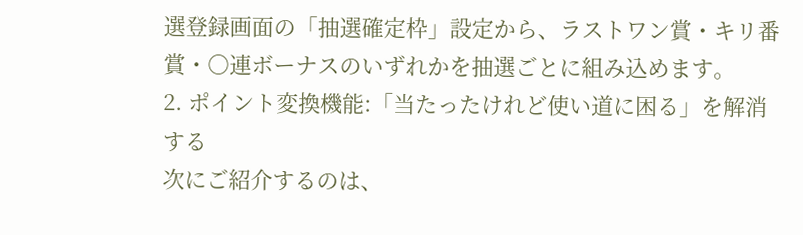選登録画面の「抽選確定枠」設定から、ラストワン賞・キリ番賞・○連ボーナスのいずれかを抽選ごとに組み込めます。
2. ポイント変換機能:「当たったけれど使い道に困る」を解消する
次にご紹介するのは、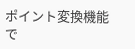ポイント変換機能で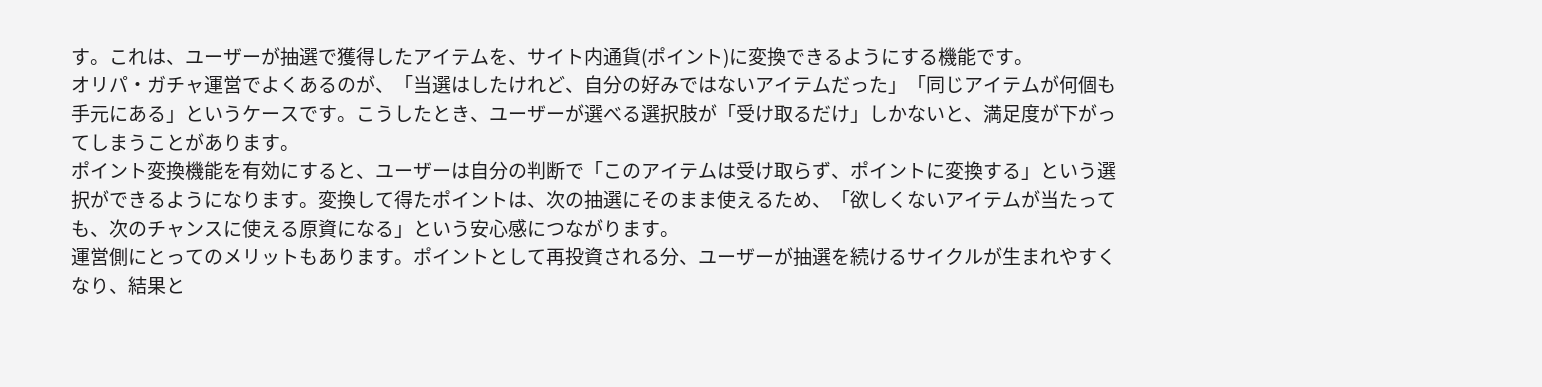す。これは、ユーザーが抽選で獲得したアイテムを、サイト内通貨(ポイント)に変換できるようにする機能です。
オリパ・ガチャ運営でよくあるのが、「当選はしたけれど、自分の好みではないアイテムだった」「同じアイテムが何個も手元にある」というケースです。こうしたとき、ユーザーが選べる選択肢が「受け取るだけ」しかないと、満足度が下がってしまうことがあります。
ポイント変換機能を有効にすると、ユーザーは自分の判断で「このアイテムは受け取らず、ポイントに変換する」という選択ができるようになります。変換して得たポイントは、次の抽選にそのまま使えるため、「欲しくないアイテムが当たっても、次のチャンスに使える原資になる」という安心感につながります。
運営側にとってのメリットもあります。ポイントとして再投資される分、ユーザーが抽選を続けるサイクルが生まれやすくなり、結果と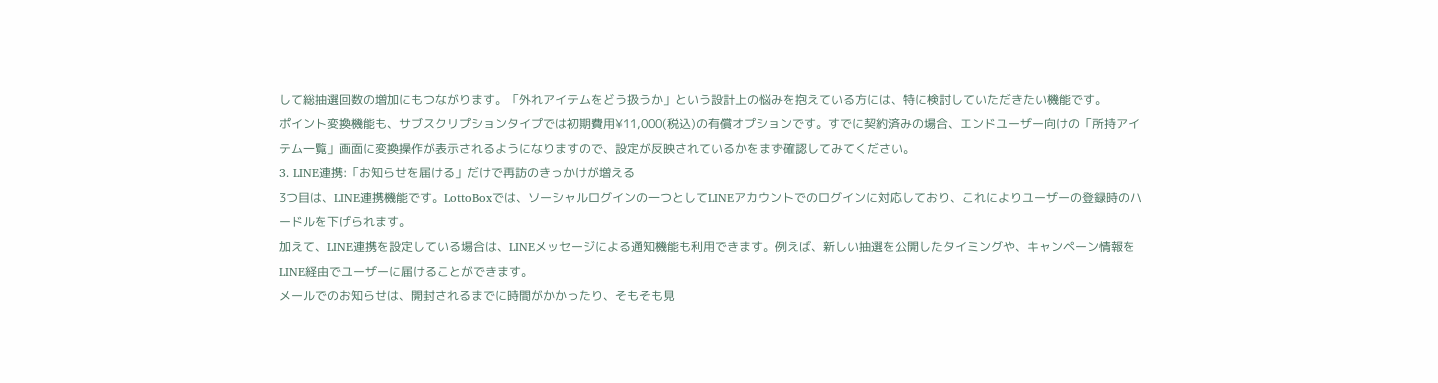して総抽選回数の増加にもつながります。「外れアイテムをどう扱うか」という設計上の悩みを抱えている方には、特に検討していただきたい機能です。
ポイント変換機能も、サブスクリプションタイプでは初期費用¥11,000(税込)の有償オプションです。すでに契約済みの場合、エンドユーザー向けの「所持アイテム一覧」画面に変換操作が表示されるようになりますので、設定が反映されているかをまず確認してみてください。
3. LINE連携:「お知らせを届ける」だけで再訪のきっかけが増える
3つ目は、LINE連携機能です。LottoBoxでは、ソーシャルログインの一つとしてLINEアカウントでのログインに対応しており、これによりユーザーの登録時のハードルを下げられます。
加えて、LINE連携を設定している場合は、LINEメッセージによる通知機能も利用できます。例えば、新しい抽選を公開したタイミングや、キャンペーン情報をLINE経由でユーザーに届けることができます。
メールでのお知らせは、開封されるまでに時間がかかったり、そもそも見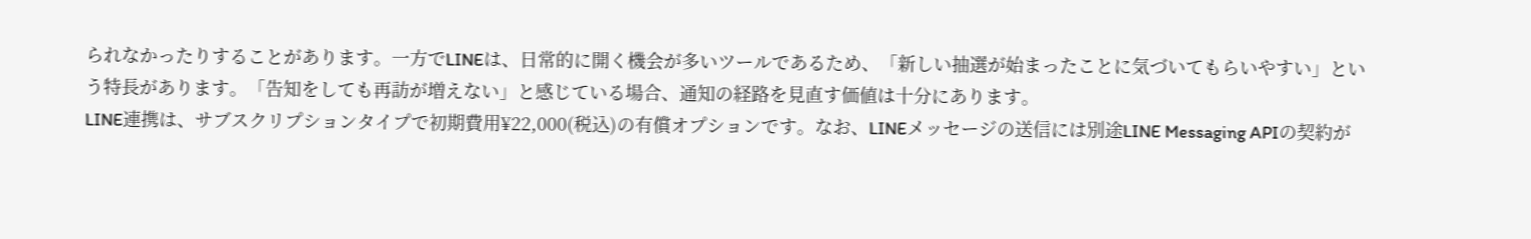られなかったりすることがあります。一方でLINEは、日常的に開く機会が多いツールであるため、「新しい抽選が始まったことに気づいてもらいやすい」という特長があります。「告知をしても再訪が増えない」と感じている場合、通知の経路を見直す価値は十分にあります。
LINE連携は、サブスクリプションタイプで初期費用¥22,000(税込)の有償オプションです。なお、LINEメッセージの送信には別途LINE Messaging APIの契約が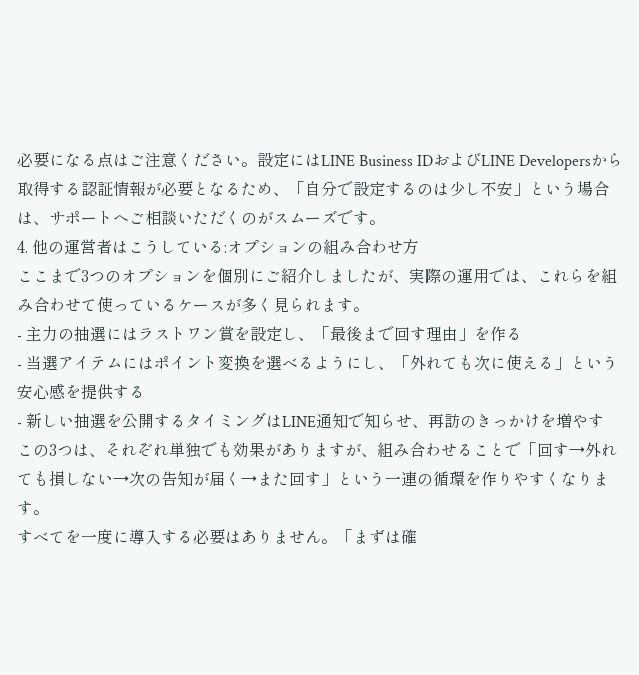必要になる点はご注意ください。設定にはLINE Business IDおよびLINE Developersから取得する認証情報が必要となるため、「自分で設定するのは少し不安」という場合は、サポートへご相談いただくのがスムーズです。
4. 他の運営者はこうしている:オプションの組み合わせ方
ここまで3つのオプションを個別にご紹介しましたが、実際の運用では、これらを組み合わせて使っているケースが多く見られます。
- 主力の抽選にはラストワン賞を設定し、「最後まで回す理由」を作る
- 当選アイテムにはポイント変換を選べるようにし、「外れても次に使える」という安心感を提供する
- 新しい抽選を公開するタイミングはLINE通知で知らせ、再訪のきっかけを増やす
この3つは、それぞれ単独でも効果がありますが、組み合わせることで「回す→外れても損しない→次の告知が届く→また回す」という一連の循環を作りやすくなります。
すべてを一度に導入する必要はありません。「まずは確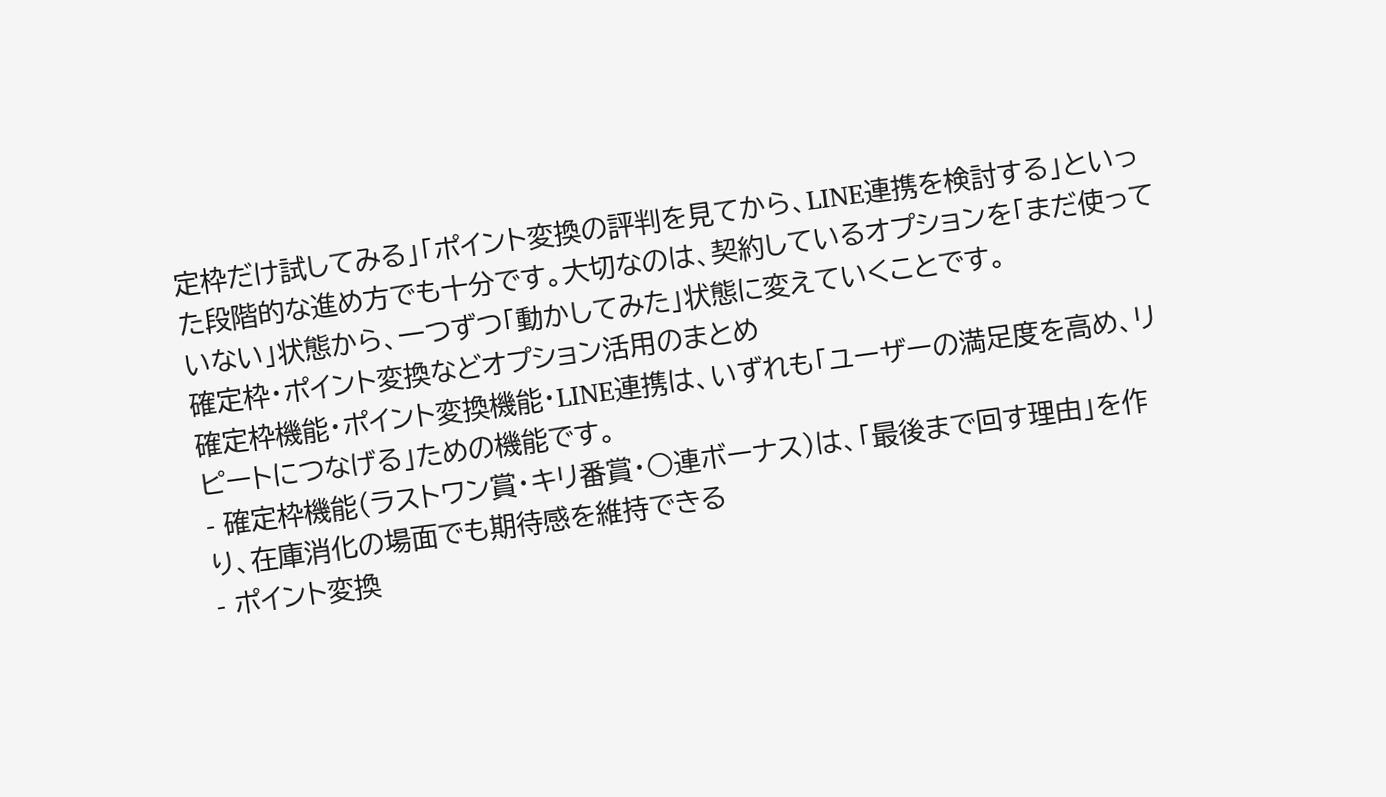定枠だけ試してみる」「ポイント変換の評判を見てから、LINE連携を検討する」といった段階的な進め方でも十分です。大切なのは、契約しているオプションを「まだ使っていない」状態から、一つずつ「動かしてみた」状態に変えていくことです。
確定枠・ポイント変換などオプション活用のまとめ
確定枠機能・ポイント変換機能・LINE連携は、いずれも「ユーザーの満足度を高め、リピートにつなげる」ための機能です。
- 確定枠機能(ラストワン賞・キリ番賞・○連ボーナス)は、「最後まで回す理由」を作り、在庫消化の場面でも期待感を維持できる
- ポイント変換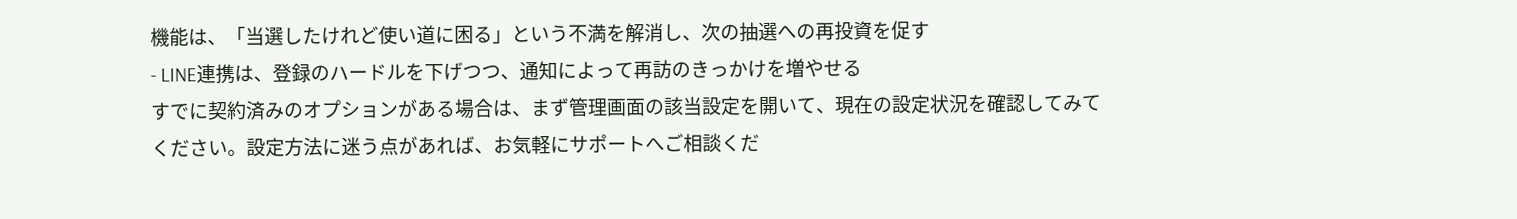機能は、「当選したけれど使い道に困る」という不満を解消し、次の抽選への再投資を促す
- LINE連携は、登録のハードルを下げつつ、通知によって再訪のきっかけを増やせる
すでに契約済みのオプションがある場合は、まず管理画面の該当設定を開いて、現在の設定状況を確認してみてください。設定方法に迷う点があれば、お気軽にサポートへご相談くだ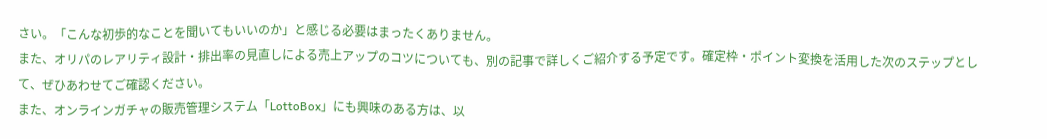さい。「こんな初歩的なことを聞いてもいいのか」と感じる必要はまったくありません。
また、オリパのレアリティ設計・排出率の見直しによる売上アップのコツについても、別の記事で詳しくご紹介する予定です。確定枠・ポイント変換を活用した次のステップとして、ぜひあわせてご確認ください。
また、オンラインガチャの販売管理システム「LottoBox」にも興味のある方は、以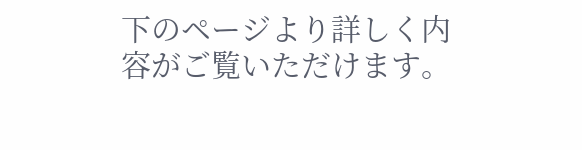下のページより詳しく内容がご覧いただけます。